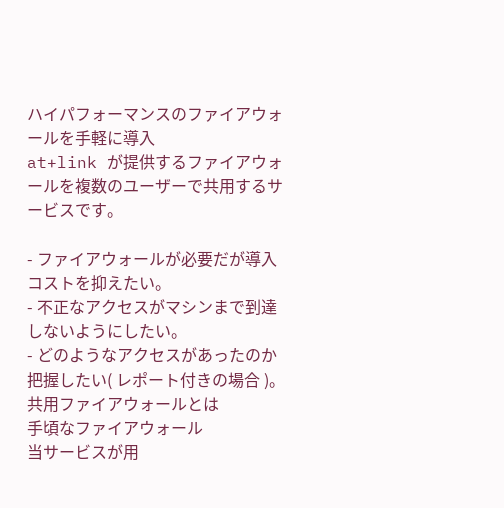ハイパフォーマンスのファイアウォールを手軽に導入
at+link が提供するファイアウォールを複数のユーザーで共用するサービスです。

- ファイアウォールが必要だが導入コストを抑えたい。
- 不正なアクセスがマシンまで到達しないようにしたい。
- どのようなアクセスがあったのか把握したい( レポート付きの場合 )。
共用ファイアウォールとは
手頃なファイアウォール
当サービスが用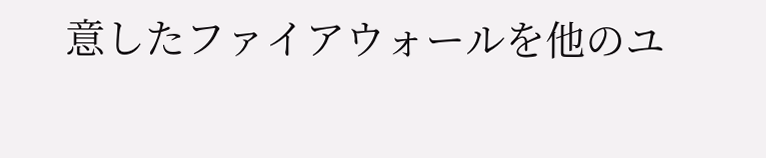意したファイアウォールを他のユ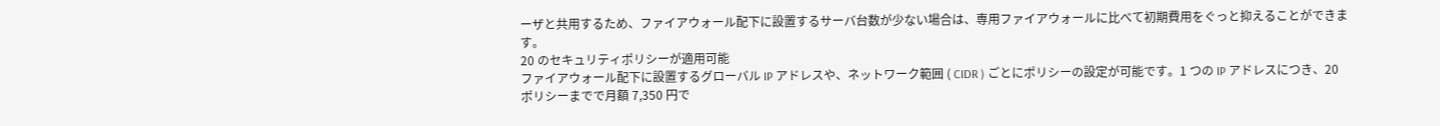ーザと共用するため、ファイアウォール配下に設置するサーバ台数が少ない場合は、専用ファイアウォールに比べて初期費用をぐっと抑えることができます。
20 のセキュリティポリシーが適用可能
ファイアウォール配下に設置するグローバル IP アドレスや、ネットワーク範囲 ( CIDR ) ごとにポリシーの設定が可能です。1 つの IP アドレスにつき、20 ポリシーまでで月額 7,350 円で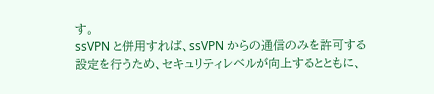す。
ssVPN と併用すれば、ssVPN からの通信のみを許可する設定を行うため、セキュリティレベルが向上するとともに、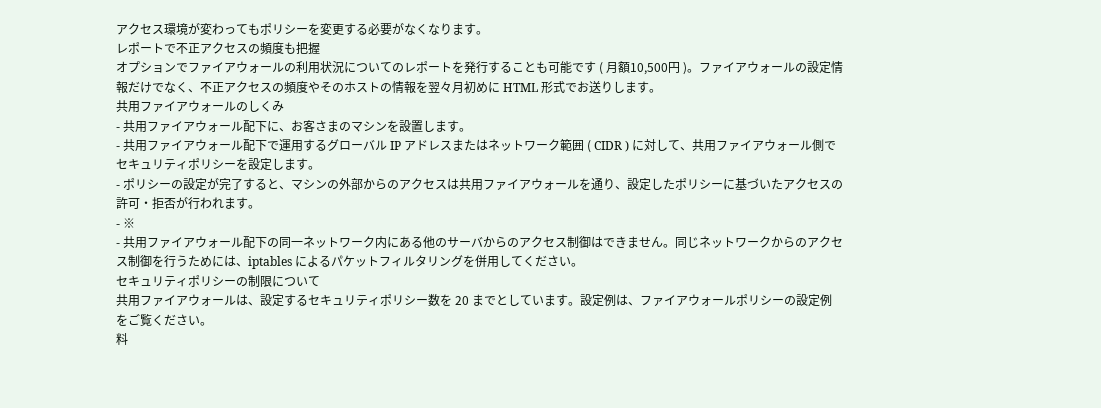アクセス環境が変わってもポリシーを変更する必要がなくなります。
レポートで不正アクセスの頻度も把握
オプションでファイアウォールの利用状況についてのレポートを発行することも可能です ( 月額10,500円 )。ファイアウォールの設定情報だけでなく、不正アクセスの頻度やそのホストの情報を翌々月初めに HTML 形式でお送りします。
共用ファイアウォールのしくみ
- 共用ファイアウォール配下に、お客さまのマシンを設置します。
- 共用ファイアウォール配下で運用するグローバル IP アドレスまたはネットワーク範囲 ( CIDR ) に対して、共用ファイアウォール側でセキュリティポリシーを設定します。
- ポリシーの設定が完了すると、マシンの外部からのアクセスは共用ファイアウォールを通り、設定したポリシーに基づいたアクセスの許可・拒否が行われます。
- ※
- 共用ファイアウォール配下の同一ネットワーク内にある他のサーバからのアクセス制御はできません。同じネットワークからのアクセス制御を行うためには、iptables によるパケットフィルタリングを併用してください。
セキュリティポリシーの制限について
共用ファイアウォールは、設定するセキュリティポリシー数を 20 までとしています。設定例は、ファイアウォールポリシーの設定例 をご覧ください。
料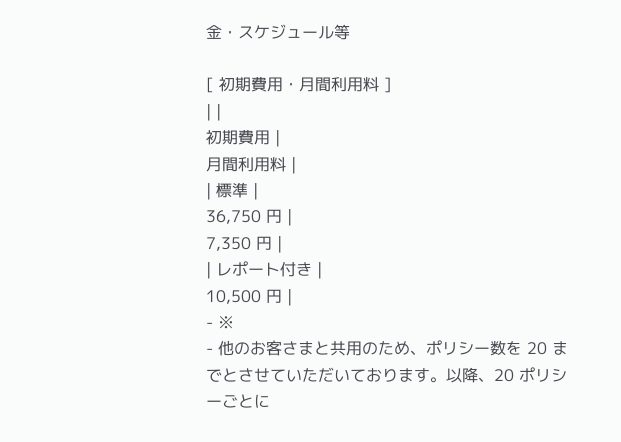金・スケジュール等

[ 初期費用・月間利用料 ]
| |
初期費用 |
月間利用料 |
| 標準 |
36,750 円 |
7,350 円 |
| レポート付き |
10,500 円 |
- ※
- 他のお客さまと共用のため、ポリシー数を 20 までとさせていただいております。以降、20 ポリシーごとに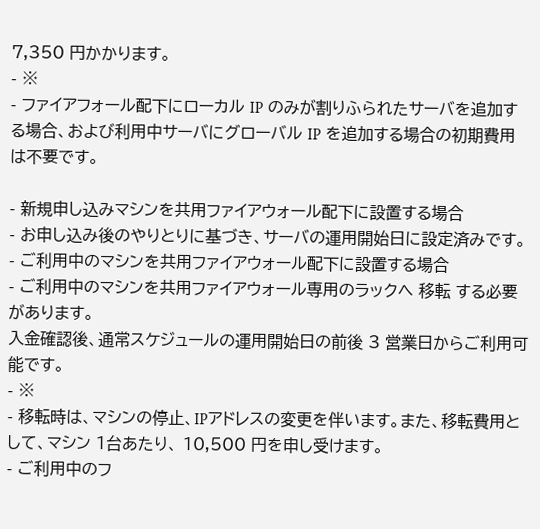7,350 円かかります。
- ※
- ファイアフォール配下にローカル IP のみが割りふられたサーバを追加する場合、および利用中サーバにグローバル IP を追加する場合の初期費用は不要です。

- 新規申し込みマシンを共用ファイアウォール配下に設置する場合
- お申し込み後のやりとりに基づき、サーバの運用開始日に設定済みです。
- ご利用中のマシンを共用ファイアウォール配下に設置する場合
- ご利用中のマシンを共用ファイアウォール専用のラックへ 移転 する必要があります。
入金確認後、通常スケジュールの運用開始日の前後 3 営業日からご利用可能です。
- ※
- 移転時は、マシンの停止、IPアドレスの変更を伴います。また、移転費用として、マシン 1台あたり、 10,500 円を申し受けます。
- ご利用中のフ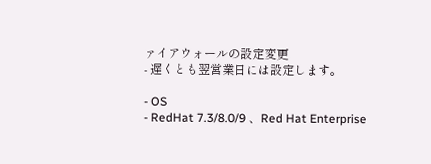ァイアウォールの設定変更
- 遅くとも翌営業日には設定します。

- OS
- RedHat 7.3/8.0/9 、Red Hat Enterprise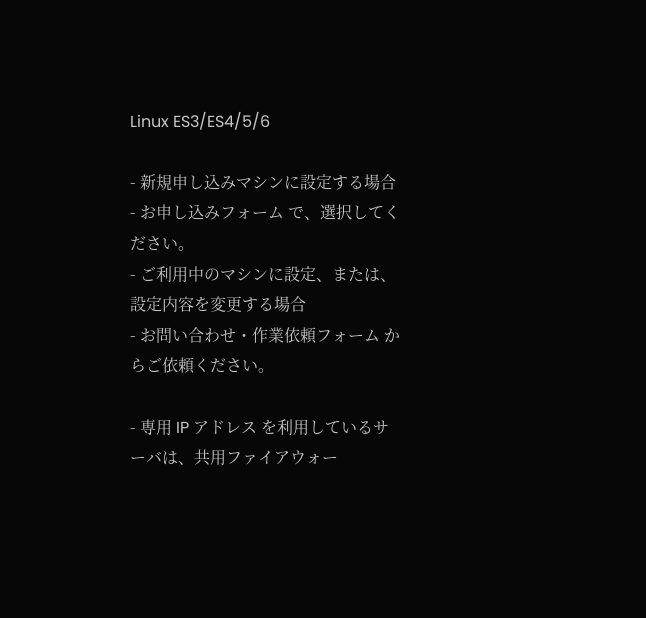Linux ES3/ES4/5/6

- 新規申し込みマシンに設定する場合
- お申し込みフォーム で、選択してください。
- ご利用中のマシンに設定、または、設定内容を変更する場合
- お問い合わせ・作業依頼フォーム からご依頼ください。

- 専用 IP アドレス を利用しているサーバは、共用ファイアウォー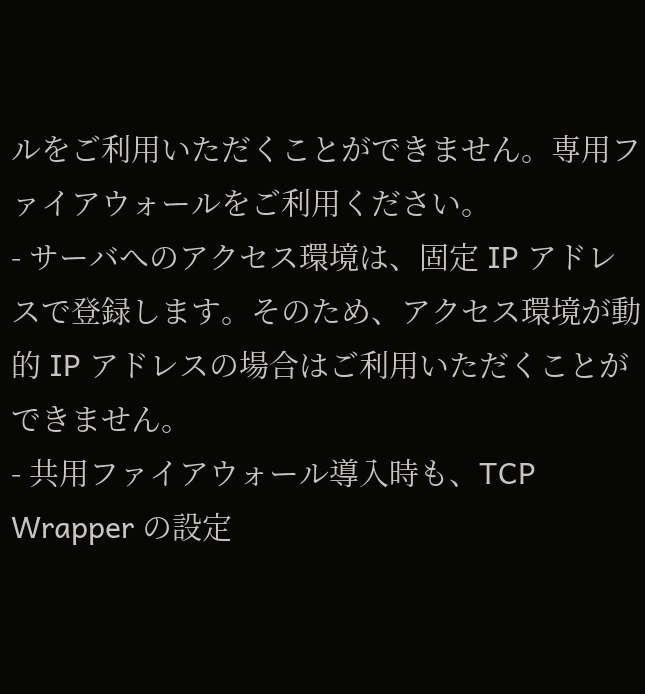ルをご利用いただくことができません。専用ファイアウォールをご利用ください。
- サーバへのアクセス環境は、固定 IP アドレスで登録します。そのため、アクセス環境が動的 IP アドレスの場合はご利用いただくことができません。
- 共用ファイアウォール導入時も、TCP Wrapper の設定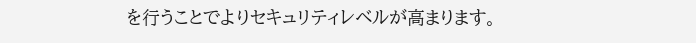を行うことでよりセキュリティレベルが高まります。